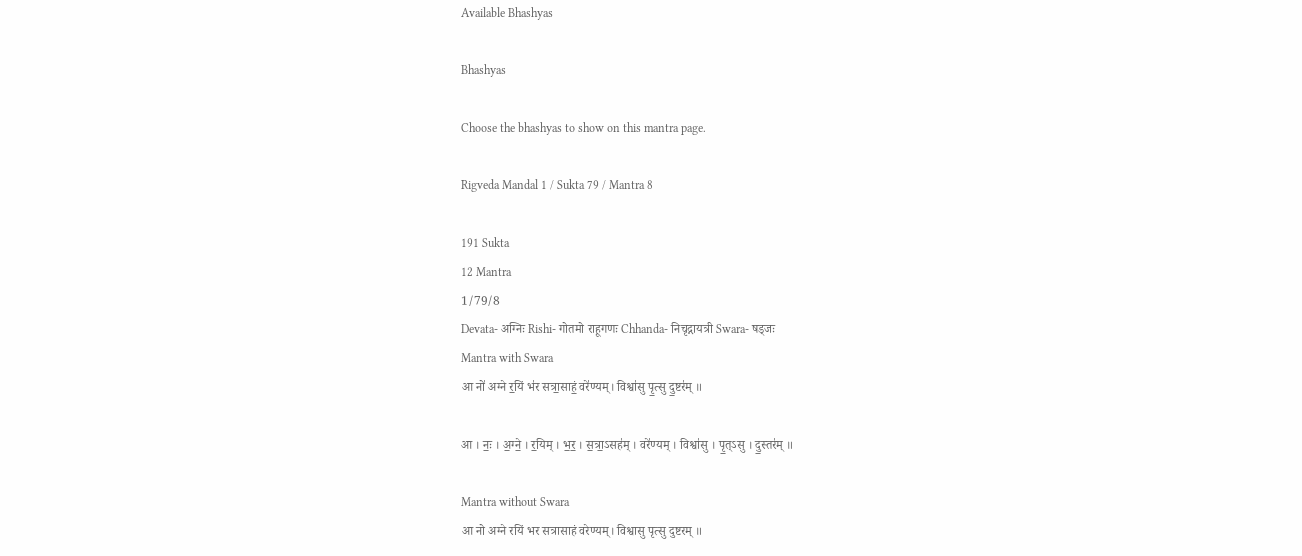Available Bhashyas

Bhashyas

Choose the bhashyas to show on this mantra page.

Rigveda Mandal 1 / Sukta 79 / Mantra 8

191 Sukta
12 Mantra
1/79/8
Devata- अग्निः Rishi- गोतमो राहूगणः Chhanda- निचृद्गायत्री Swara- षड्जः
Mantra with Swara
आ नो॑ अग्ने र॒यिं भ॑र सत्रा॒साहं॒ वरे॑ण्यम्। विश्वा॑सु पृ॒त्सु दु॒ष्टर॑म् ॥

आ । नः॒ । अ॒ग्ने॒ । र॒यिम् । भ॒र॒ । स॒त्रा॒ऽसह॑म् । वरे॑ण्यम् । विश्वा॑सु । पृ॒त्ऽसु । दु॒स्तर॑म् ॥

Mantra without Swara
आ नो अग्ने रयिं भर सत्रासाहं वरेण्यम्। विश्वासु पृत्सु दुष्टरम् ॥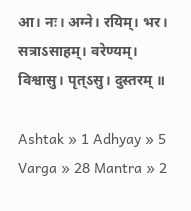आ। नः। अग्ने। रयिम्। भर। सत्राऽसाहम्। वरेण्यम्। विश्वासु। पृत्ऽसु। दुस्तरम् ॥

Ashtak » 1 Adhyay » 5 Varga » 28 Mantra » 2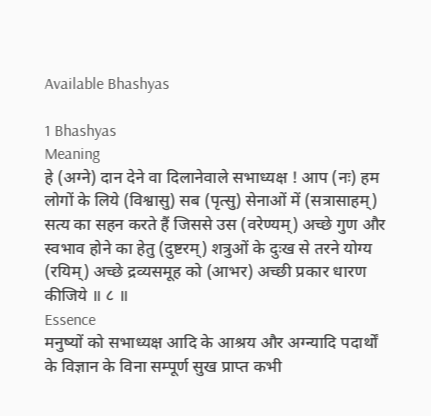Available Bhashyas

1 Bhashyas
Meaning
हे (अग्ने) दान देने वा दिलानेवाले सभाध्यक्ष ! आप (नः) हम लोगों के लिये (विश्वासु) सब (पृत्सु) सेनाओं में (सत्रासाहम्) सत्य का सहन करते हैं जिससे उस (वरेण्यम्) अच्छे गुण और स्वभाव होने का हेतु (दुष्टरम्) शत्रुओं के दुःख से तरने योग्य (रयिम्) अच्छे द्रव्यसमूह को (आभर) अच्छी प्रकार धारण कीजिये ॥ ८ ॥
Essence
मनुष्यों को सभाध्यक्ष आदि के आश्रय और अग्न्यादि पदार्थों के विज्ञान के विना सम्पूर्ण सुख प्राप्त कभी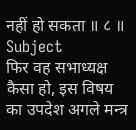नहीं हो सकता ॥ ८ ॥
Subject
फिर वह सभाध्यक्ष कैसा हो, इस विषय का उपदेश अगले मन्त्र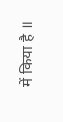में किया है ॥